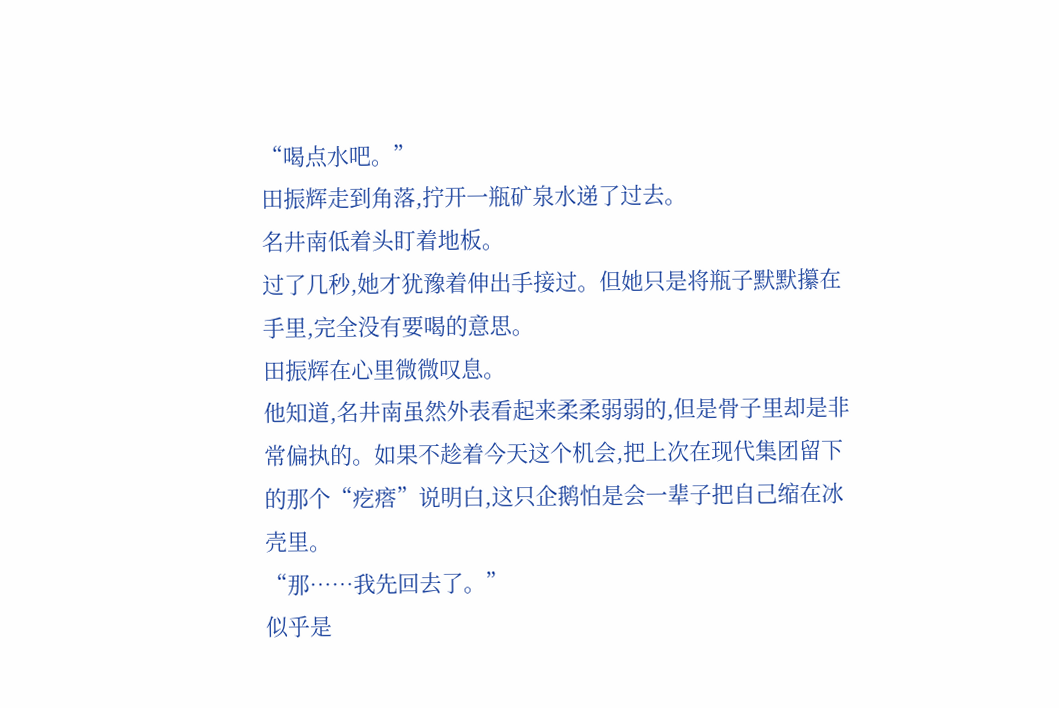“喝点水吧。”
田振辉走到角落,拧开一瓶矿泉水递了过去。
名井南低着头盯着地板。
过了几秒,她才犹豫着伸出手接过。但她只是将瓶子默默攥在手里,完全没有要喝的意思。
田振辉在心里微微叹息。
他知道,名井南虽然外表看起来柔柔弱弱的,但是骨子里却是非常偏执的。如果不趁着今天这个机会,把上次在现代集团留下的那个“疙瘩”说明白,这只企鹅怕是会一辈子把自己缩在冰壳里。
“那……我先回去了。”
似乎是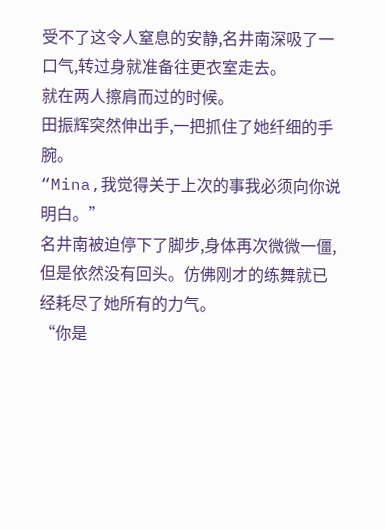受不了这令人窒息的安静,名井南深吸了一口气,转过身就准备往更衣室走去。
就在两人擦肩而过的时候。
田振辉突然伸出手,一把抓住了她纤细的手腕。
“Mina,我觉得关于上次的事我必须向你说明白。”
名井南被迫停下了脚步,身体再次微微一僵,但是依然没有回头。仿佛刚才的练舞就已经耗尽了她所有的力气。
“你是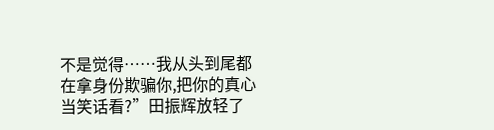不是觉得……我从头到尾都在拿身份欺骗你,把你的真心当笑话看?”田振辉放轻了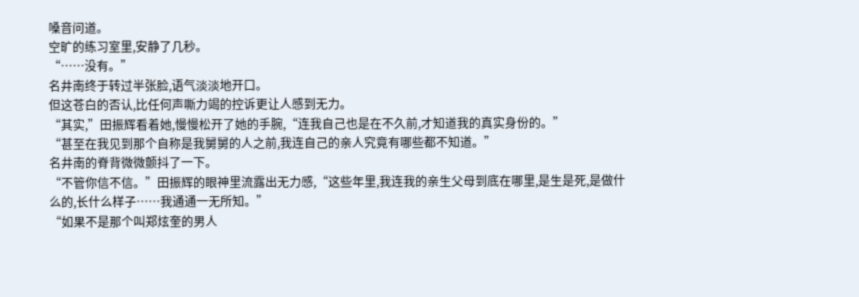嗓音问道。
空旷的练习室里,安静了几秒。
“……没有。”
名井南终于转过半张脸,语气淡淡地开口。
但这苍白的否认,比任何声嘶力竭的控诉更让人感到无力。
“其实,”田振辉看着她,慢慢松开了她的手腕,“连我自己也是在不久前,才知道我的真实身份的。”
“甚至在我见到那个自称是我舅舅的人之前,我连自己的亲人究竟有哪些都不知道。”
名井南的脊背微微颤抖了一下。
“不管你信不信。”田振辉的眼神里流露出无力感,“这些年里,我连我的亲生父母到底在哪里,是生是死,是做什么的,长什么样子……我通通一无所知。”
“如果不是那个叫郑炫奎的男人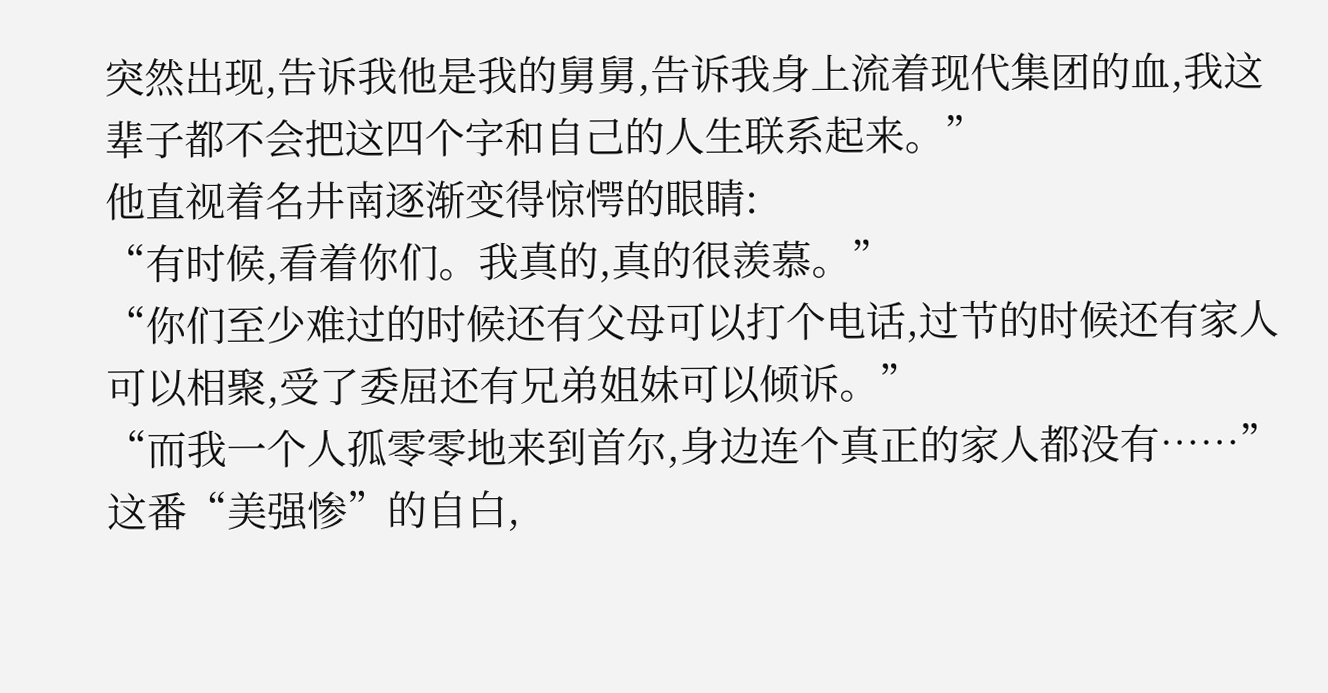突然出现,告诉我他是我的舅舅,告诉我身上流着现代集团的血,我这辈子都不会把这四个字和自己的人生联系起来。”
他直视着名井南逐渐变得惊愕的眼睛:
“有时候,看着你们。我真的,真的很羡慕。”
“你们至少难过的时候还有父母可以打个电话,过节的时候还有家人可以相聚,受了委屈还有兄弟姐妹可以倾诉。”
“而我一个人孤零零地来到首尔,身边连个真正的家人都没有……”
这番“美强惨”的自白,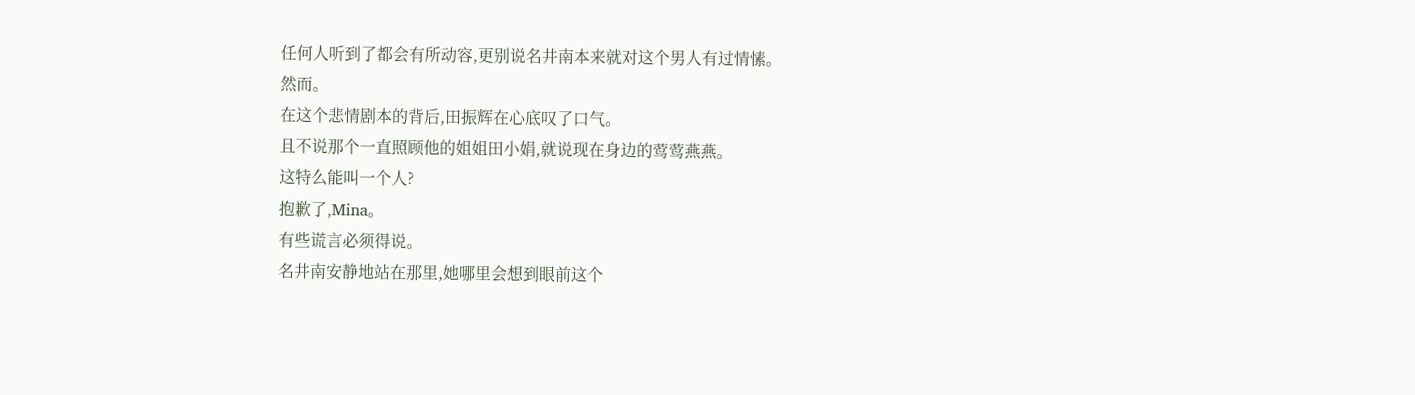任何人听到了都会有所动容,更别说名井南本来就对这个男人有过情愫。
然而。
在这个悲情剧本的背后,田振辉在心底叹了口气。
且不说那个一直照顾他的姐姐田小娟,就说现在身边的莺莺燕燕。
这特么能叫一个人?
抱歉了,Mina。
有些谎言必须得说。
名井南安静地站在那里,她哪里会想到眼前这个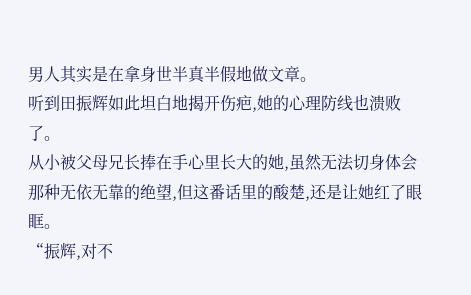男人其实是在拿身世半真半假地做文章。
听到田振辉如此坦白地揭开伤疤,她的心理防线也溃败了。
从小被父母兄长捧在手心里长大的她,虽然无法切身体会那种无依无靠的绝望,但这番话里的酸楚,还是让她红了眼眶。
“振辉,对不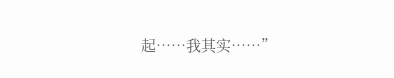起……我其实……”